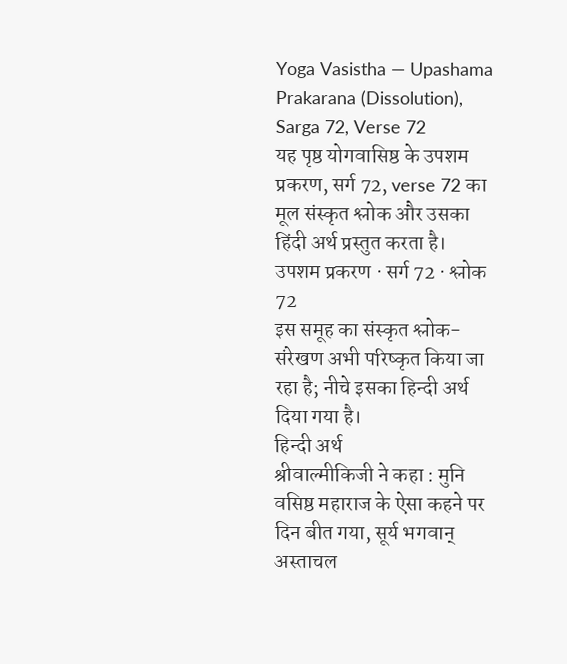Yoga Vasistha — Upashama Prakarana (Dissolution), Sarga 72, Verse 72
यह पृष्ठ योगवासिष्ठ के उपशम प्रकरण, सर्ग 72, verse 72 का मूल संस्कृत श्लोक और उसका हिंदी अर्थ प्रस्तुत करता है।
उपशम प्रकरण · सर्ग 72 · श्लोक 72
इस समूह का संस्कृत श्लोक-संरेखण अभी परिष्कृत किया जा रहा है; नीचे इसका हिन्दी अर्थ दिया गया है।
हिन्दी अर्थ
श्रीवाल्मीकिजी ने कहा : मुनि वसिष्ठ महाराज के ऐसा कहने पर दिन बीत गया, सूर्य भगवान्
अस्ताचल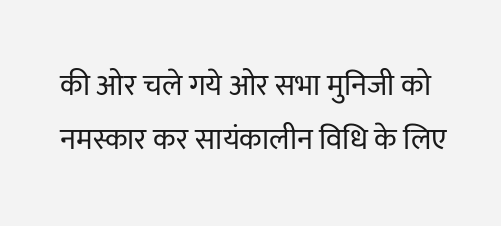की ओर चले गये ओर सभा मुनिजी को नमस्कार कर सायंकालीन विधि के लिए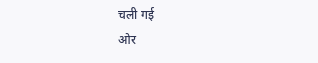चली गई
ओर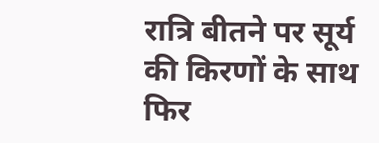रात्रि बीतने पर सूर्य की किरणों के साथ फिर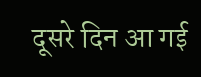दूसरे दिन आ गई